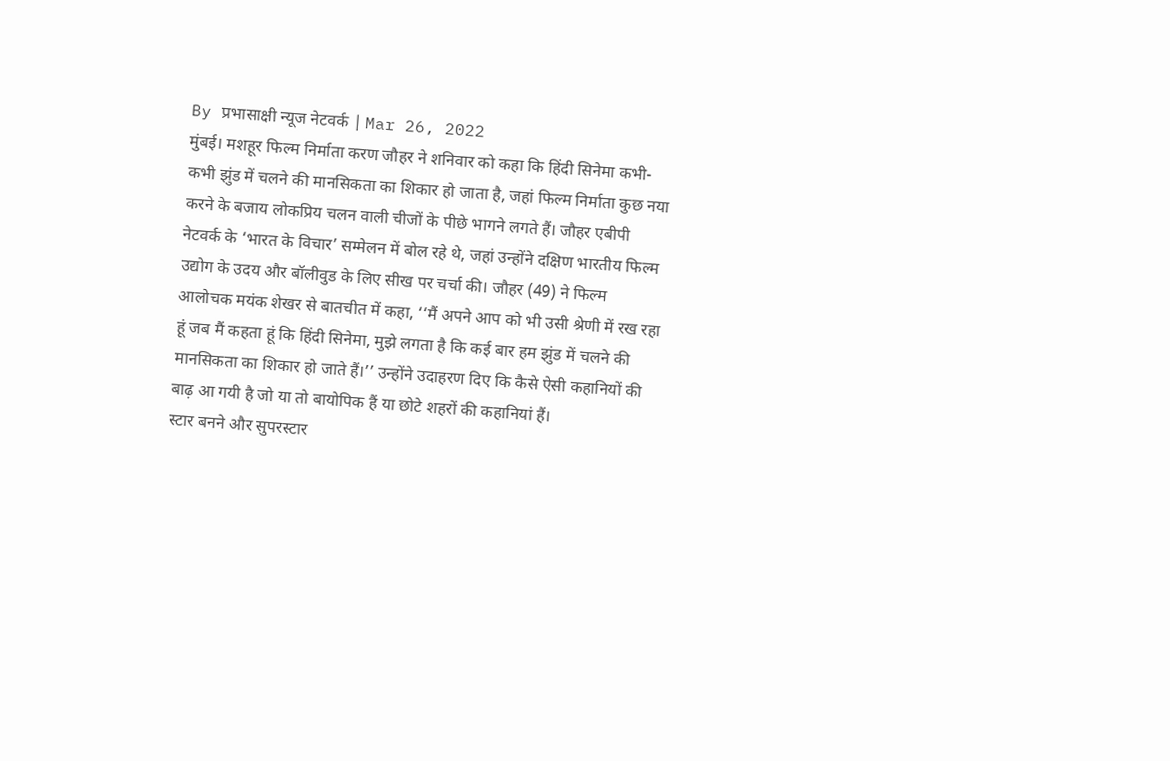By प्रभासाक्षी न्यूज नेटवर्क | Mar 26, 2022
मुंबई। मशहूर फिल्म निर्माता करण जौहर ने शनिवार को कहा कि हिंदी सिनेमा कभी-कभी झुंड में चलने की मानसिकता का शिकार हो जाता है, जहां फिल्म निर्माता कुछ नया करने के बजाय लोकप्रिय चलन वाली चीजों के पीछे भागने लगते हैं। जौहर एबीपी नेटवर्क के ‘भारत के विचार’ सम्मेलन में बोल रहे थे, जहां उन्होंने दक्षिण भारतीय फिल्म उद्योग के उदय और बॉलीवुड के लिए सीख पर चर्चा की। जौहर (49) ने फिल्म आलोचक मयंक शेखर से बातचीत में कहा, ‘‘मैं अपने आप को भी उसी श्रेणी में रख रहा हूं जब मैं कहता हूं कि हिंदी सिनेमा, मुझे लगता है कि कई बार हम झुंड में चलने की मानसिकता का शिकार हो जाते हैं।’’ उन्होंने उदाहरण दिए कि कैसे ऐसी कहानियों की बाढ़ आ गयी है जो या तो बायोपिक हैं या छोटे शहरों की कहानियां हैं।
स्टार बनने और सुपरस्टार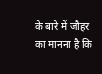के बारे में जौहर का मानना है कि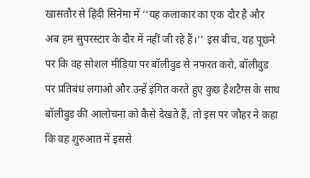खासतौर से हिंदी सिनेमा में ‘‘यह कलाकार का एक दौर है और अब हम सुपरस्टार के दौर में नहीं जी रहे हैं।’’ इस बीच, यह पूछने पर कि वह सोशल मीडिया पर बॉलीवुड से नफरत करो, बॉलीवुड पर प्रतिबंध लगाओ और उन्हें इंगित करते हुए कुछ हैशटैग्स के साथ बॉलीवुड की आलोचना को कैसे देखते हैं, तो इस पर जौहर ने कहा कि वह शुरुआत में इससे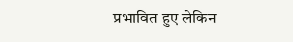प्रभावित हुए लेकिन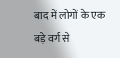बाद में लोगों के एक बड़े वर्ग से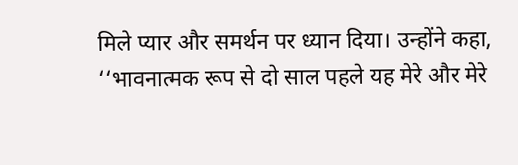मिले प्यार और समर्थन पर ध्यान दिया। उन्होंने कहा, ‘‘भावनात्मक रूप से दो साल पहले यह मेरे और मेरे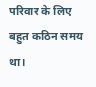परिवार के लिए बहुत कठिन समय था।